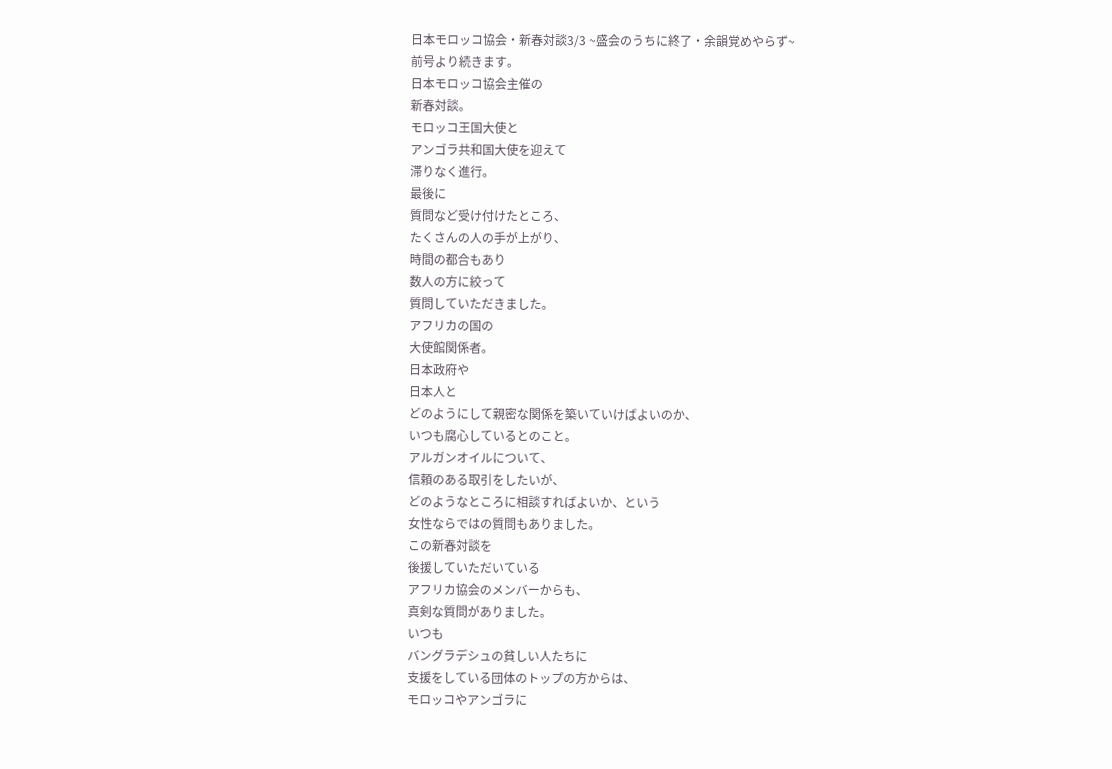日本モロッコ協会・新春対談3/3 ~盛会のうちに終了・余韻覚めやらず~
前号より続きます。
日本モロッコ協会主催の
新春対談。
モロッコ王国大使と
アンゴラ共和国大使を迎えて
滞りなく進行。
最後に
質問など受け付けたところ、
たくさんの人の手が上がり、
時間の都合もあり
数人の方に絞って
質問していただきました。
アフリカの国の
大使館関係者。
日本政府や
日本人と
どのようにして親密な関係を築いていけばよいのか、
いつも腐心しているとのこと。
アルガンオイルについて、
信頼のある取引をしたいが、
どのようなところに相談すればよいか、という
女性ならではの質問もありました。
この新春対談を
後援していただいている
アフリカ協会のメンバーからも、
真剣な質問がありました。
いつも
バングラデシュの貧しい人たちに
支援をしている団体のトップの方からは、
モロッコやアンゴラに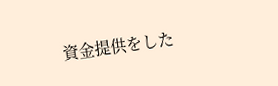資金提供をした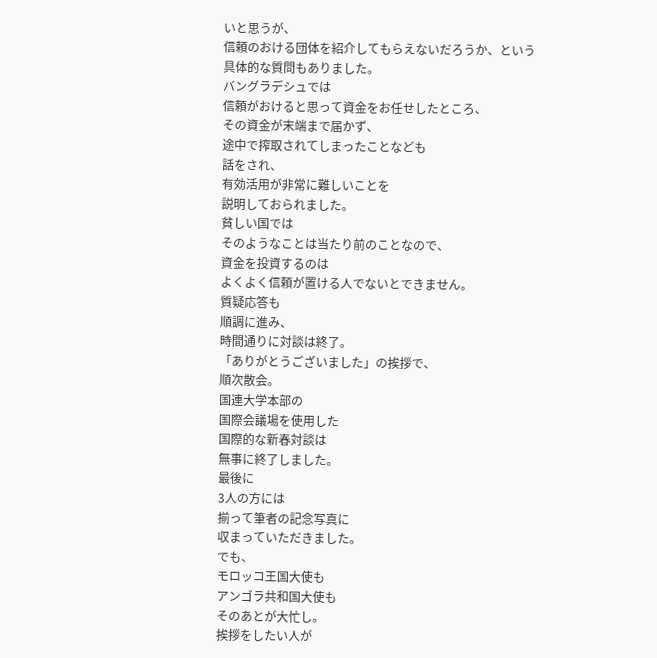いと思うが、
信頼のおける団体を紹介してもらえないだろうか、という
具体的な質問もありました。
バングラデシュでは
信頼がおけると思って資金をお任せしたところ、
その資金が末端まで届かず、
途中で搾取されてしまったことなども
話をされ、
有効活用が非常に難しいことを
説明しておられました。
貧しい国では
そのようなことは当たり前のことなので、
資金を投資するのは
よくよく信頼が置ける人でないとできません。
質疑応答も
順調に進み、
時間通りに対談は終了。
「ありがとうございました」の挨拶で、
順次散会。
国連大学本部の
国際会議場を使用した
国際的な新春対談は
無事に終了しました。
最後に
3人の方には
揃って筆者の記念写真に
収まっていただきました。
でも、
モロッコ王国大使も
アンゴラ共和国大使も
そのあとが大忙し。
挨拶をしたい人が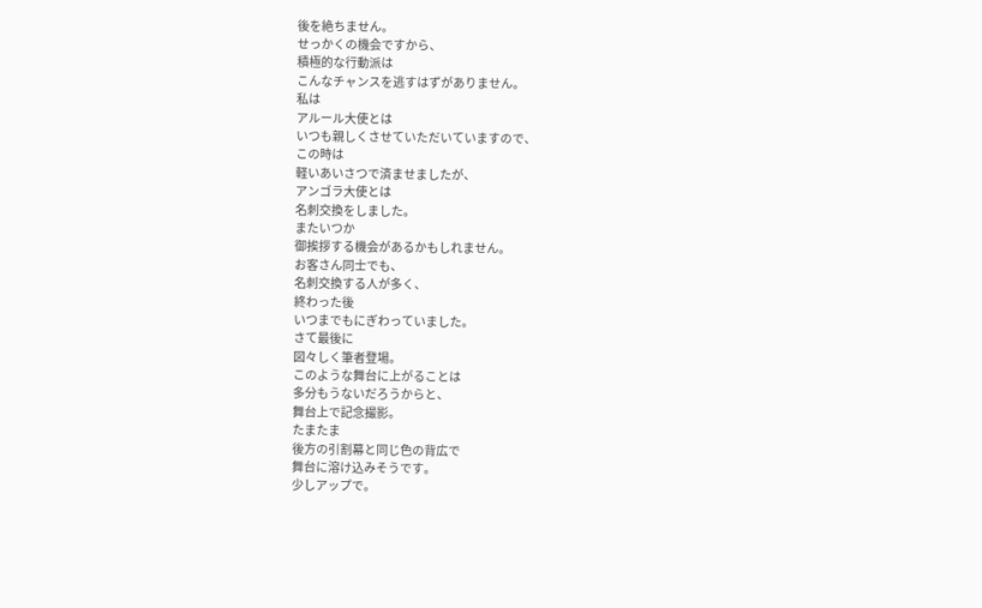後を絶ちません。
せっかくの機会ですから、
積極的な行動派は
こんなチャンスを逃すはずがありません。
私は
アルール大使とは
いつも親しくさせていただいていますので、
この時は
軽いあいさつで済ませましたが、
アンゴラ大使とは
名刺交換をしました。
またいつか
御挨拶する機会があるかもしれません。
お客さん同士でも、
名刺交換する人が多く、
終わった後
いつまでもにぎわっていました。
さて最後に
図々しく筆者登場。
このような舞台に上がることは
多分もうないだろうからと、
舞台上で記念撮影。
たまたま
後方の引割幕と同じ色の背広で
舞台に溶け込みそうです。
少しアップで。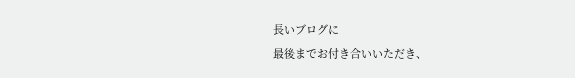長いブログに
最後までお付き合いいただき、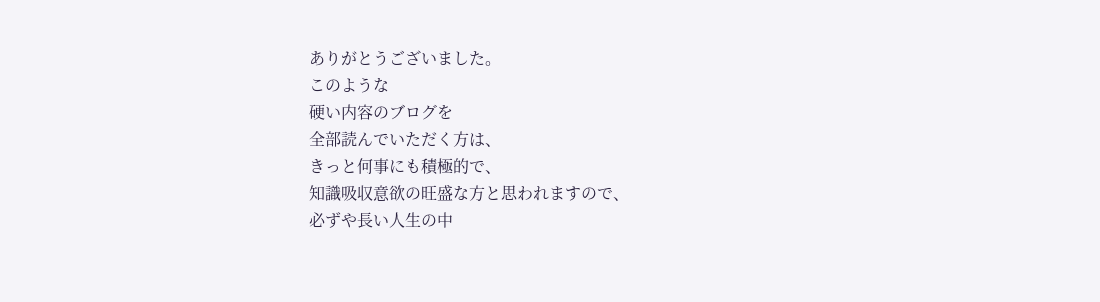ありがとうございました。
このような
硬い内容のブログを
全部読んでいただく方は、
きっと何事にも積極的で、
知識吸収意欲の旺盛な方と思われますので、
必ずや長い人生の中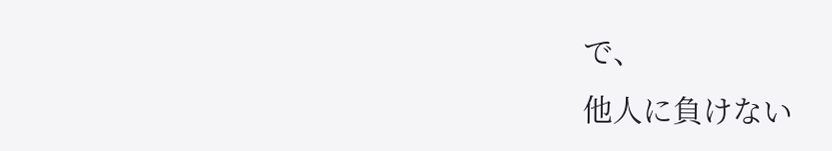で、
他人に負けない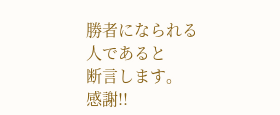勝者になられる人であると
断言します。
感謝!!